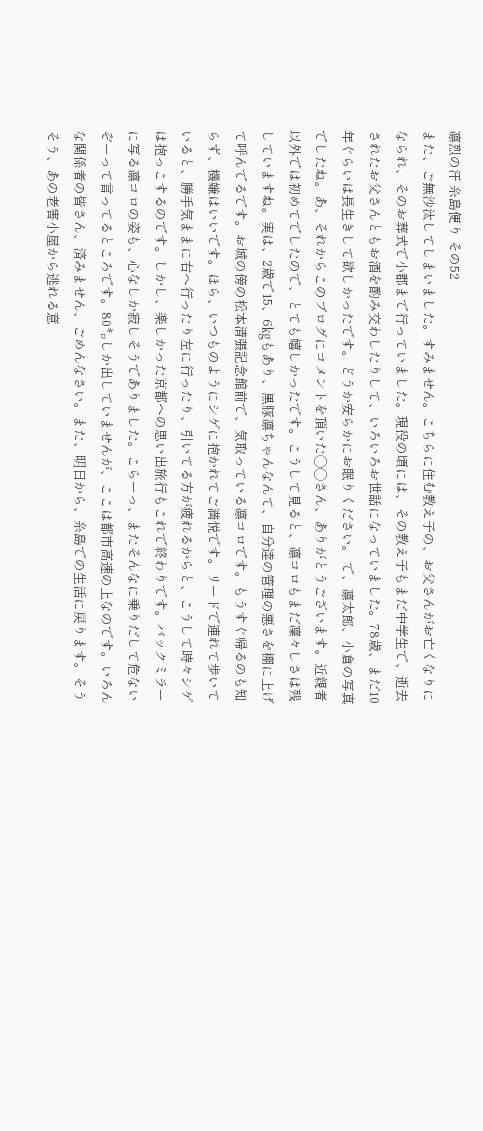凛烈の汗 糸島便り その52
また、ご無沙汰してしまいました。すみません。こちらに住む教え子の、お父さんがお亡くなりになられ、そのお葬式で小郡まで行っていました。現役の頃には、その教え子もまだ中学生で、逝去されたお父さんともお酒を酌み交わしたりして、いろいろお世話になっていました。78歳、まだ10年ぐらいは長生きして欲しかったです。どうか安らかにお眠りください。 で、凛太郎、小倉の写真でしたね。あ、それからこのブログにコメントを頂いた◯◯さん、ありがとうございます。近親者以外では初めてでしたので、とても嬉しかったです。こうして見ると、凛コロもまだ凜々しさは残していますね。実は、2歳で15、6㎏もあり、黒豚凛ちゃんなんて、自分達の管理の悪さを棚に上げて呼んでるです。お城の傍の松本清張記念館前で、気取っている凛コロです。もうすぐ帰るのも知らず、機嫌はいいです。ほら、いつものようにシゲに抱かれてご満悦です。リードで連れて歩いていると、勝手気ままに右へ行ったり左に行ったり、引いてる方が疲れるからと、こうして時々シゲは抱っこするのです。しかし、楽しかった京都への思い出旅行もこれで終わりです。バックミラーに写る凛コロの姿も、心なしか寂しそうでありました。こらーっ、またそんなに乗りだして危ないぞーって言ってるところです。80㌔しか出していませんが、ここは都市高速の上なのです。いろんな関係者の皆さん、済みません、ごめんなさい。また、明日から、糸島での生活に戻ります。そうそう、あの老害小屋から逃れる意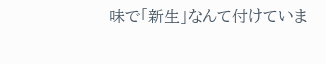味で「新生」なんて付けていま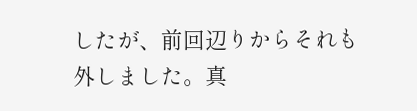したが、前回辺りからそれも外しました。真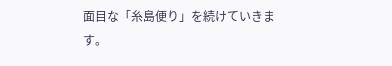面目な「糸島便り」を続けていきます。